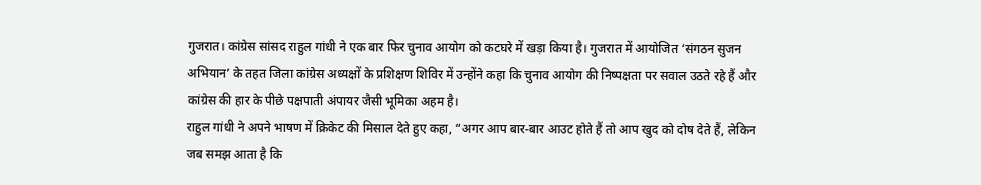गुजरात। कांग्रेस सांसद राहुल गांधी ने एक बार फिर चुनाव आयोग को कटघरे में खड़ा किया है। गुजरात में आयोजित ‘संगठन सुजन अभियान’ के तहत जिला कांग्रेस अध्यक्षों के प्रशिक्षण शिविर में उन्होंने कहा कि चुनाव आयोग की निष्पक्षता पर सवाल उठते रहे हैं और कांग्रेस की हार के पीछे पक्षपाती अंपायर जैसी भूमिका अहम है।
राहुल गांधी ने अपने भाषण में क्रिकेट की मिसाल देते हुए कहा, “अगर आप बार-बार आउट होते हैं तो आप खुद को दोष देते हैं, लेकिन जब समझ आता है कि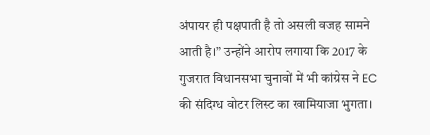अंपायर ही पक्षपाती है तो असली वजह सामने आती है।” उन्होंने आरोप लगाया कि 2017 के गुजरात विधानसभा चुनावों में भी कांग्रेस ने EC की संदिग्ध वोटर लिस्ट का खामियाजा भुगता।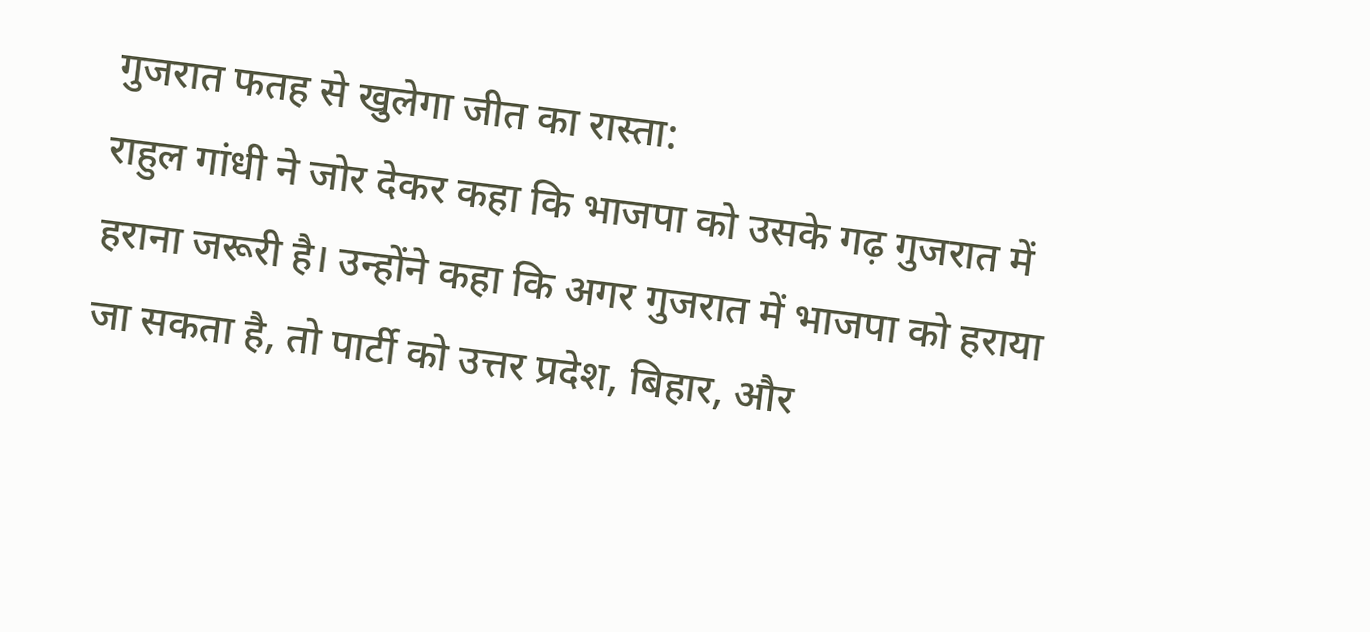गुजरात फतह से खुलेगा जीत का रास्ता:
राहुल गांधी ने जोर देकर कहा कि भाजपा को उसके गढ़ गुजरात में हराना जरूरी है। उन्होंने कहा कि अगर गुजरात में भाजपा को हराया जा सकता है, तो पार्टी को उत्तर प्रदेश, बिहार, और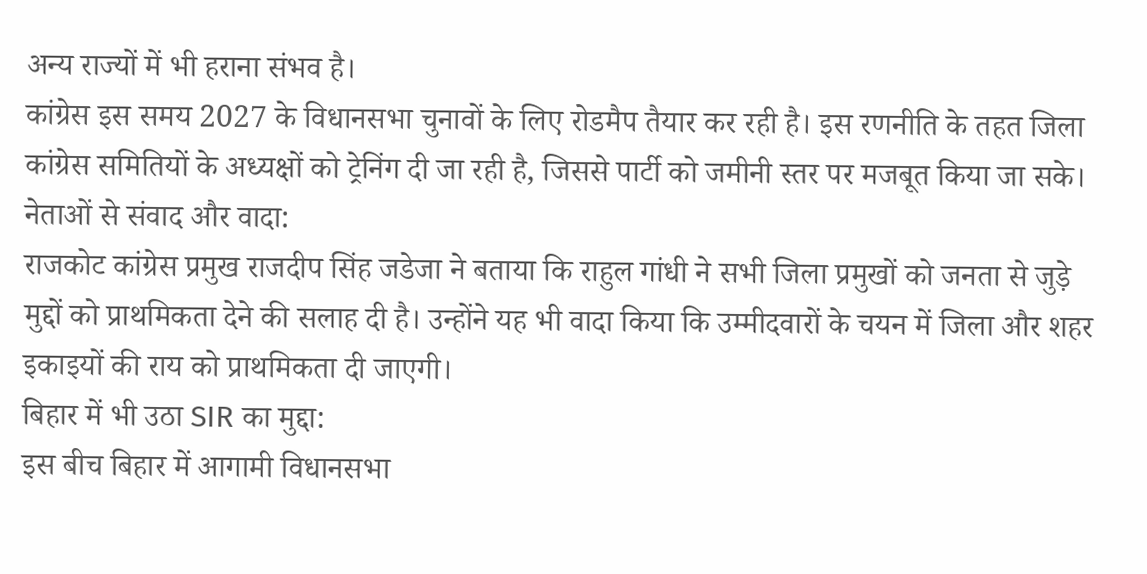अन्य राज्यों में भी हराना संभव है।
कांग्रेस इस समय 2027 के विधानसभा चुनावों के लिए रोडमैप तैयार कर रही है। इस रणनीति के तहत जिला कांग्रेस समितियों के अध्यक्षों को ट्रेनिंग दी जा रही है, जिससे पार्टी को जमीनी स्तर पर मजबूत किया जा सके।
नेताओं से संवाद और वादा:
राजकोट कांग्रेस प्रमुख राजदीप सिंह जडेजा ने बताया कि राहुल गांधी ने सभी जिला प्रमुखों को जनता से जुड़े मुद्दों को प्राथमिकता देने की सलाह दी है। उन्होंने यह भी वादा किया कि उम्मीदवारों के चयन में जिला और शहर इकाइयों की राय को प्राथमिकता दी जाएगी।
बिहार में भी उठा SIR का मुद्दा:
इस बीच बिहार में आगामी विधानसभा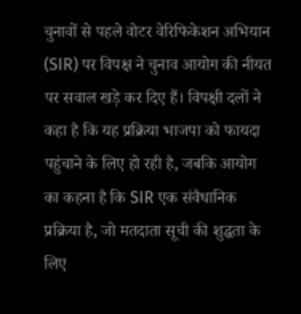चुनावों से पहले वोटर वेरिफिकेशन अभियान (SIR) पर विपक्ष ने चुनाव आयोग की नीयत पर सवाल खड़े कर दिए हैं। विपक्षी दलों ने कहा है कि यह प्रक्रिया भाजपा को फायदा पहुंचाने के लिए हो रही है, जबकि आयोग का कहना है कि SIR एक संवैधानिक प्रक्रिया है, जो मतदाता सूची की शुद्धता के लिए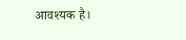आवश्यक है।